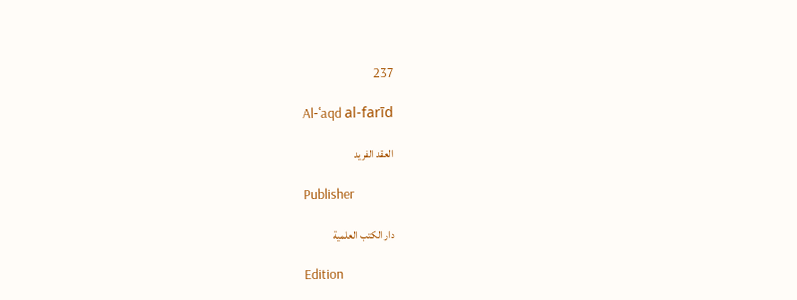237

Al-ʿaqd al-farīd

العقد الفريد

Publisher

دار الكتب العلمية

Edition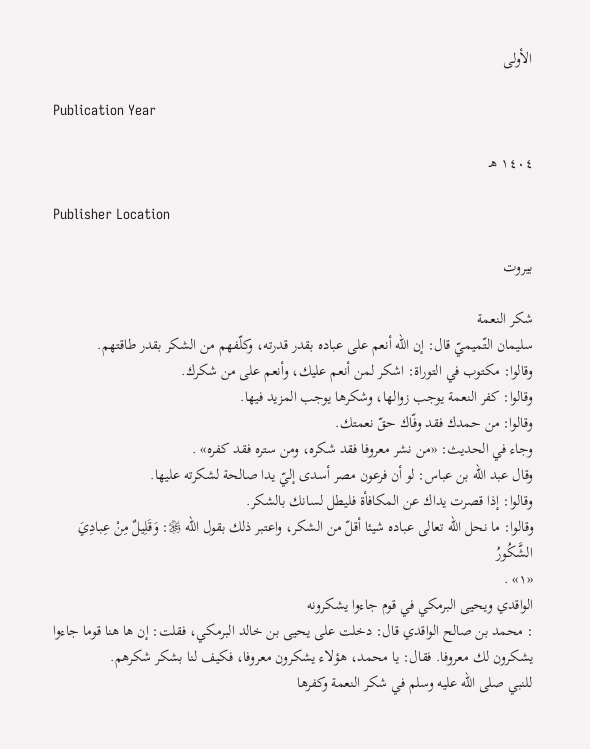الأولى

Publication Year

١٤٠٤ هـ

Publisher Location

بيروت

شكر النعمة
سليمان التّميميّ قال: إن الله أنعم على عباده بقدر قدرته، وكلّفهم من الشكر بقدر طاقتهم.
وقالوا: مكتوب في التوراة: اشكر لمن أنعم عليك، وأنعم على من شكرك.
وقالوا: كفر النعمة يوجب زوالها، وشكرها يوجب المزيد فيها.
وقالوا: من حمدك فقد وفّاك حقّ نعمتك.
وجاء في الحديث: «من نشر معروفا فقد شكره، ومن ستره فقد كفره» .
وقال عبد الله بن عباس: لو أن فرعون مصر أسدى إليّ يدا صالحة لشكرته عليها.
وقالوا: إذا قصرت يداك عن المكافأة فليطل لسانك بالشكر.
وقالوا: ما نحل الله تعالى عباده شيئا أقلّ من الشكر، واعتبر ذلك بقول الله ﷿: وَقَلِيلٌ مِنْ عِبادِيَ الشَّكُورُ
«١» .
الواقدي ويحيى البرمكي في قوم جاءوا يشكرونه
: محمد بن صالح الواقدي قال: دخلت على يحيى بن خالد البرمكي، فقلت: إن ها هنا قوما جاءوا يشكرون لك معروفا. فقال: يا محمد، هؤلاء يشكرون معروفا، فكيف لنا بشكر شكرهم.
للنبي صلى الله عليه وسلم في شكر النعمة وكفرها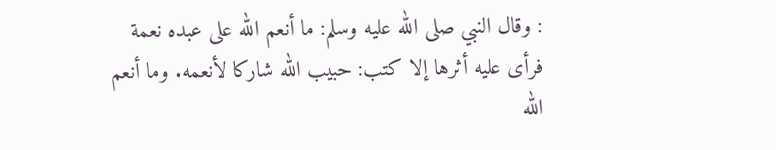: وقال النبي صلى الله عليه وسلم: ما أنعم الله على عبده نعمة فرأى عليه أثرها إلا كتب: حبيب الله شاركا لأنعمه. وما أنعم الله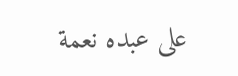على عبده نعمة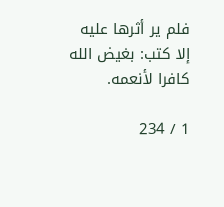فلم ير أثرها عليه إلا كتب: بغيض الله كافرا لأنعمه.

1 / 234